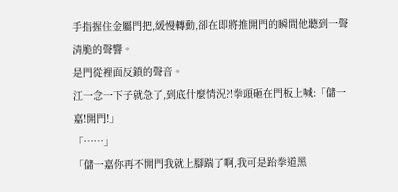手指握住金屬門把,緩慢轉動,卻在即將推開門的瞬間他聽到一聲清脆的聲響。
是門從裡面反鎖的聲音。
江一念一下子就急了,到底什麼情況?!拳頭砸在門板上喊:「儲一嘉!開門!」
「……」
「儲一嘉你再不開門我就上腳踹了啊,我可是跆拳道黑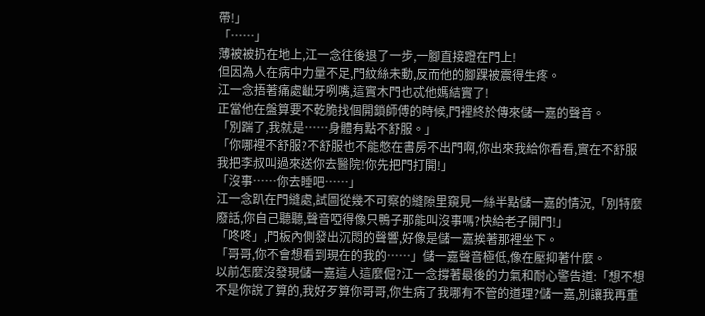帶!」
「……」
薄被被扔在地上,江一念往後退了一步,一腳直接蹬在門上!
但因為人在病中力量不足,門紋絲未動,反而他的腳踝被震得生疼。
江一念捂著痛處齜牙咧嘴,這實木門也忒他媽結實了!
正當他在盤算要不乾脆找個開鎖師傅的時候,門裡終於傳來儲一嘉的聲音。
「別踹了,我就是……身體有點不舒服。」
「你哪裡不舒服?不舒服也不能憋在書房不出門啊,你出來我給你看看,實在不舒服我把李叔叫過來送你去醫院!你先把門打開!」
「沒事……你去睡吧……」
江一念趴在門縫處,試圖從幾不可察的縫隙里窺見一絲半點儲一嘉的情況,「別特麼廢話,你自己聽聽,聲音啞得像只鴨子那能叫沒事嗎?快給老子開門!」
「咚咚」,門板內側發出沉悶的聲響,好像是儲一嘉挨著那裡坐下。
「哥哥,你不會想看到現在的我的……」儲一嘉聲音極低,像在壓抑著什麼。
以前怎麼沒發現儲一嘉這人這麼倔?江一念撐著最後的力氣和耐心警告道:「想不想不是你說了算的,我好歹算你哥哥,你生病了我哪有不管的道理?儲一嘉,別讓我再重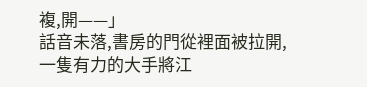複,開——」
話音未落,書房的門從裡面被拉開,一隻有力的大手將江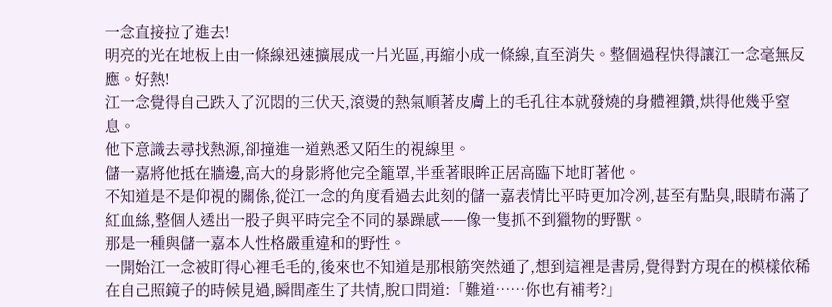一念直接拉了進去!
明亮的光在地板上由一條線迅速擴展成一片光區,再縮小成一條線,直至消失。整個過程快得讓江一念毫無反應。好熱!
江一念覺得自己跌入了沉悶的三伏天,滾燙的熱氣順著皮膚上的毛孔往本就發燒的身體裡鑽,烘得他幾乎窒息。
他下意識去尋找熱源,卻撞進一道熟悉又陌生的視線里。
儲一嘉將他抵在牆邊,高大的身影將他完全籠罩,半垂著眼眸正居高臨下地盯著他。
不知道是不是仰視的關係,從江一念的角度看過去此刻的儲一嘉表情比平時更加冷冽,甚至有點臭,眼睛布滿了紅血絲,整個人透出一股子與平時完全不同的暴躁感——像一隻抓不到獵物的野獸。
那是一種與儲一嘉本人性格嚴重違和的野性。
一開始江一念被盯得心裡毛毛的,後來也不知道是那根筋突然通了,想到這裡是書房,覺得對方現在的模樣依稀在自己照鏡子的時候見過,瞬間產生了共情,脫口問道:「難道……你也有補考?」